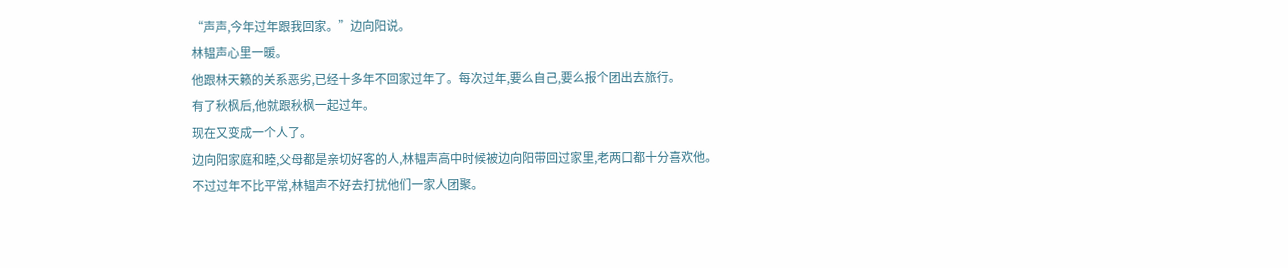“声声,今年过年跟我回家。”边向阳说。
林韫声心里一暖。
他跟林天籁的关系恶劣,已经十多年不回家过年了。每次过年,要么自己,要么报个团出去旅行。
有了秋枫后,他就跟秋枫一起过年。
现在又变成一个人了。
边向阳家庭和睦,父母都是亲切好客的人,林韫声高中时候被边向阳带回过家里,老两口都十分喜欢他。
不过过年不比平常,林韫声不好去打扰他们一家人团聚。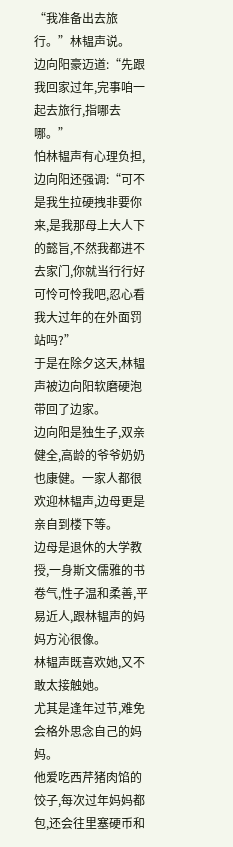“我准备出去旅行。”林韫声说。
边向阳豪迈道:“先跟我回家过年,完事咱一起去旅行,指哪去哪。”
怕林韫声有心理负担,边向阳还强调:“可不是我生拉硬拽非要你来,是我那母上大人下的懿旨,不然我都进不去家门,你就当行行好可怜可怜我吧,忍心看我大过年的在外面罚站吗?”
于是在除夕这天,林韫声被边向阳软磨硬泡带回了边家。
边向阳是独生子,双亲健全,高龄的爷爷奶奶也康健。一家人都很欢迎林韫声,边母更是亲自到楼下等。
边母是退休的大学教授,一身斯文儒雅的书卷气,性子温和柔善,平易近人,跟林韫声的妈妈方沁很像。
林韫声既喜欢她,又不敢太接触她。
尤其是逢年过节,难免会格外思念自己的妈妈。
他爱吃西芹猪肉馅的饺子,每次过年妈妈都包,还会往里塞硬币和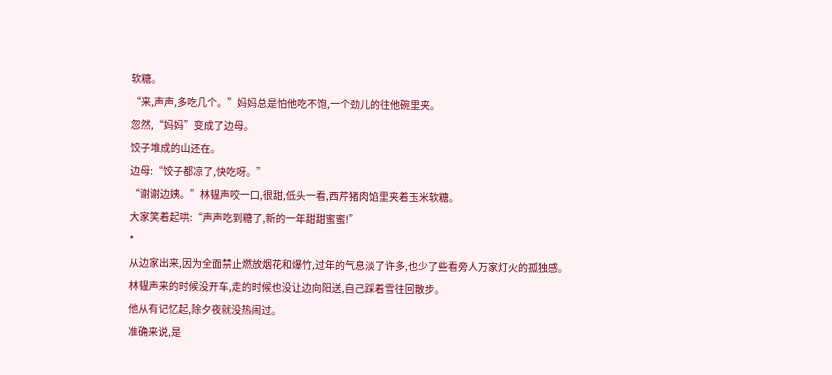软糖。
“来,声声,多吃几个。”妈妈总是怕他吃不饱,一个劲儿的往他碗里夹。
忽然,“妈妈”变成了边母。
饺子堆成的山还在。
边母:“饺子都凉了,快吃呀。”
“谢谢边姨。”林韫声咬一口,很甜,低头一看,西芹猪肉馅里夹着玉米软糖。
大家笑着起哄:“声声吃到糖了,新的一年甜甜蜜蜜!”
*
从边家出来,因为全面禁止燃放烟花和爆竹,过年的气息淡了许多,也少了些看旁人万家灯火的孤独感。
林韫声来的时候没开车,走的时候也没让边向阳送,自己踩着雪往回散步。
他从有记忆起,除夕夜就没热闹过。
准确来说,是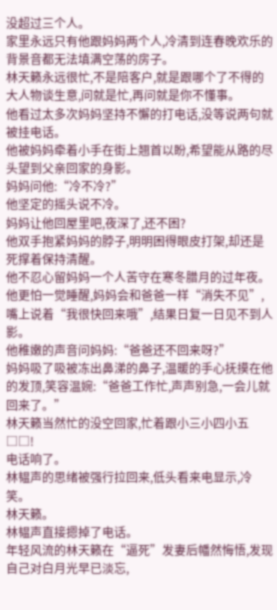没超过三个人。
家里永远只有他跟妈妈两个人,冷清到连春晚欢乐的背景音都无法填满空荡的房子。
林天籁永远很忙,不是陪客户,就是跟哪个了不得的大人物谈生意,问就是忙,再问就是你不懂事。
他看过太多次妈妈坚持不懈的打电话,没等说两句就被挂电话。
他被妈妈牵着小手在街上翘首以盼,希望能从路的尽头望到父亲回家的身影。
妈妈问他:“冷不冷?”
他坚定的摇头说不冷。
妈妈让他回屋里吧,夜深了,还不困?
他双手抱紧妈妈的脖子,明明困得眼皮打架,却还是死撑着保持清醒。
他不忍心留妈妈一个人苦守在寒冬腊月的过年夜。
他更怕一觉睡醒,妈妈会和爸爸一样“消失不见”,嘴上说着“我很快回来哦”,结果日复一日见不到人影。
他稚嫩的声音问妈妈:“爸爸还不回来呀?”
妈妈吸了吸被冻出鼻涕的鼻子,温暖的手心抚摸在他的发顶,笑容温婉:“爸爸工作忙,声声别急,一会儿就回来了。”
林天籁当然忙的没空回家,忙着跟小三小四小五□□!
电话响了。
林韫声的思绪被强行拉回来,低头看来电显示,冷笑。
林天籁。
林韫声直接摁掉了电话。
年轻风流的林天籁在“逼死”发妻后幡然悔悟,发现自己对白月光早已淡忘,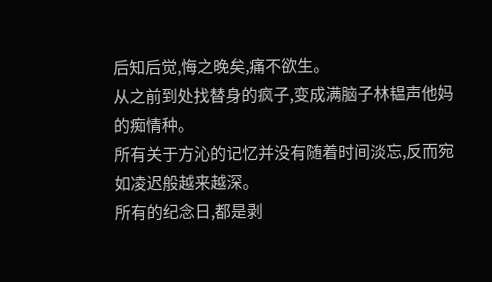后知后觉,悔之晚矣,痛不欲生。
从之前到处找替身的疯子,变成满脑子林韫声他妈的痴情种。
所有关于方沁的记忆并没有随着时间淡忘,反而宛如凌迟般越来越深。
所有的纪念日,都是剥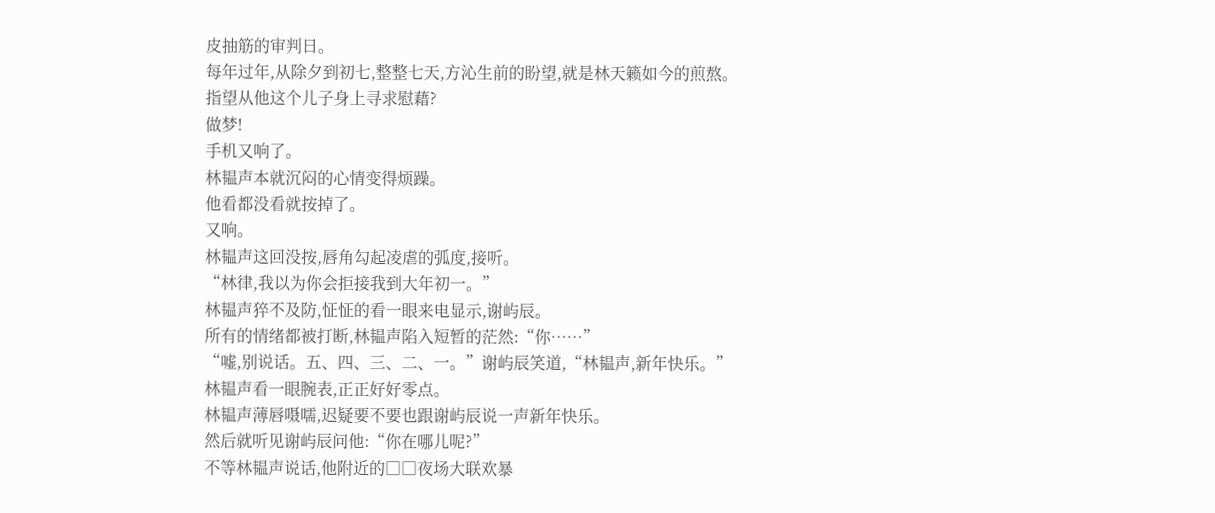皮抽筋的审判日。
每年过年,从除夕到初七,整整七天,方沁生前的盼望,就是林天籁如今的煎熬。
指望从他这个儿子身上寻求慰藉?
做梦!
手机又响了。
林韫声本就沉闷的心情变得烦躁。
他看都没看就按掉了。
又响。
林韫声这回没按,唇角勾起凌虐的弧度,接听。
“林律,我以为你会拒接我到大年初一。”
林韫声猝不及防,怔怔的看一眼来电显示,谢屿辰。
所有的情绪都被打断,林韫声陷入短暂的茫然:“你……”
“嘘,别说话。五、四、三、二、一。”谢屿辰笑道,“林韫声,新年快乐。”
林韫声看一眼腕表,正正好好零点。
林韫声薄唇嗫嚅,迟疑要不要也跟谢屿辰说一声新年快乐。
然后就听见谢屿辰问他:“你在哪儿呢?”
不等林韫声说话,他附近的□□夜场大联欢暴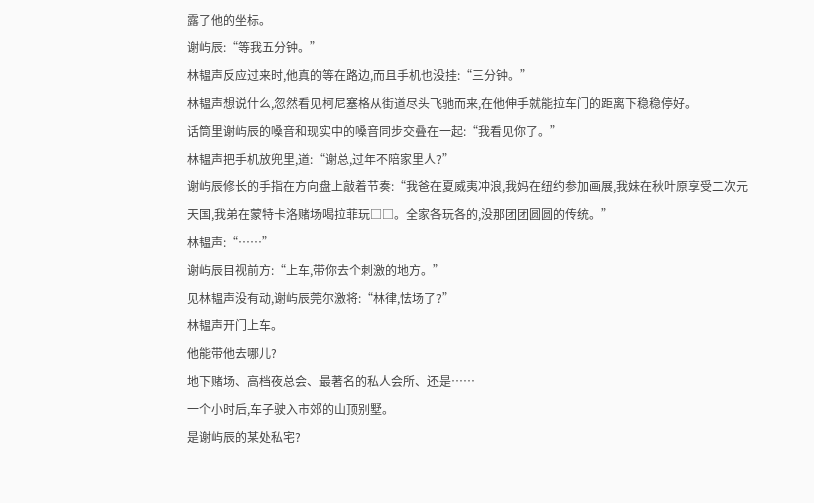露了他的坐标。
谢屿辰:“等我五分钟。”
林韫声反应过来时,他真的等在路边,而且手机也没挂:“三分钟。”
林韫声想说什么,忽然看见柯尼塞格从街道尽头飞驰而来,在他伸手就能拉车门的距离下稳稳停好。
话筒里谢屿辰的嗓音和现实中的嗓音同步交叠在一起:“我看见你了。”
林韫声把手机放兜里,道:“谢总,过年不陪家里人?”
谢屿辰修长的手指在方向盘上敲着节奏:“我爸在夏威夷冲浪,我妈在纽约参加画展,我妹在秋叶原享受二次元天国,我弟在蒙特卡洛赌场喝拉菲玩□□。全家各玩各的,没那团团圆圆的传统。”
林韫声:“……”
谢屿辰目视前方:“上车,带你去个刺激的地方。”
见林韫声没有动,谢屿辰莞尔激将:“林律,怯场了?”
林韫声开门上车。
他能带他去哪儿?
地下赌场、高档夜总会、最著名的私人会所、还是……
一个小时后,车子驶入市郊的山顶别墅。
是谢屿辰的某处私宅?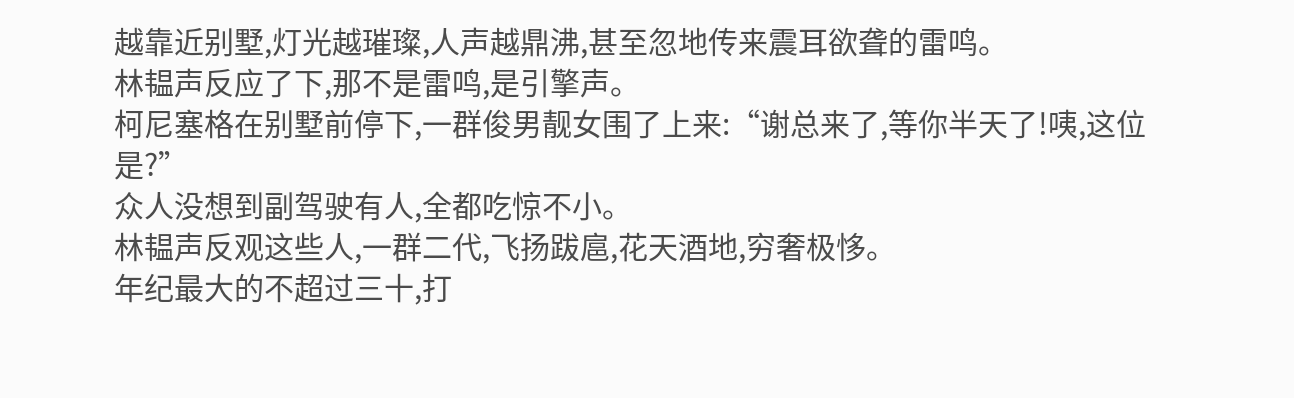越靠近别墅,灯光越璀璨,人声越鼎沸,甚至忽地传来震耳欲聋的雷鸣。
林韫声反应了下,那不是雷鸣,是引擎声。
柯尼塞格在别墅前停下,一群俊男靓女围了上来:“谢总来了,等你半天了!咦,这位是?”
众人没想到副驾驶有人,全都吃惊不小。
林韫声反观这些人,一群二代,飞扬跋扈,花天酒地,穷奢极恀。
年纪最大的不超过三十,打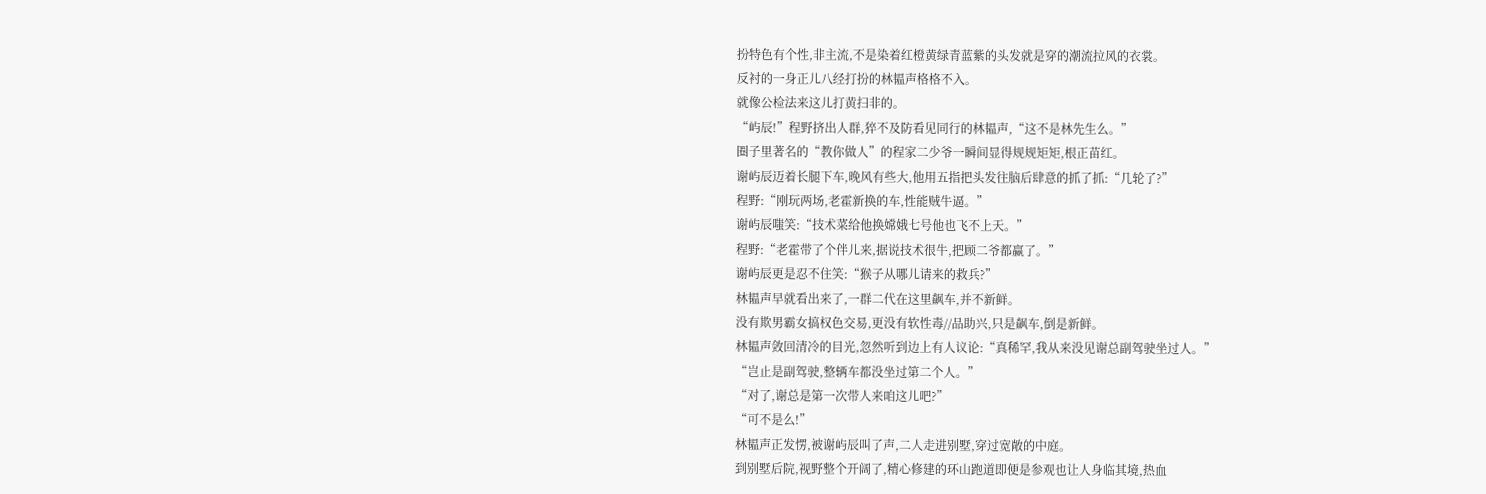扮特色有个性,非主流,不是染着红橙黄绿青蓝紫的头发就是穿的潮流拉风的衣裳。
反衬的一身正儿八经打扮的林韫声格格不入。
就像公检法来这儿打黄扫非的。
“屿辰!”程野挤出人群,猝不及防看见同行的林韫声,“这不是林先生么。”
圈子里著名的“教你做人”的程家二少爷一瞬间显得规规矩矩,根正苗红。
谢屿辰迈着长腿下车,晚风有些大,他用五指把头发往脑后肆意的抓了抓:“几轮了?”
程野:“刚玩两场,老霍新换的车,性能贼牛逼。”
谢屿辰嗤笑:“技术菜给他换嫦娥七号他也飞不上天。”
程野:“老霍带了个伴儿来,据说技术很牛,把顾二爷都赢了。”
谢屿辰更是忍不住笑:“猴子从哪儿请来的救兵?”
林韫声早就看出来了,一群二代在这里飙车,并不新鲜。
没有欺男霸女搞权色交易,更没有软性毒//品助兴,只是飙车,倒是新鲜。
林韫声敛回清冷的目光,忽然听到边上有人议论:“真稀罕,我从来没见谢总副驾驶坐过人。”
“岂止是副驾驶,整辆车都没坐过第二个人。”
“对了,谢总是第一次带人来咱这儿吧?”
“可不是么!”
林韫声正发愣,被谢屿辰叫了声,二人走进别墅,穿过宽敞的中庭。
到别墅后院,视野整个开阔了,精心修建的环山跑道即便是参观也让人身临其境,热血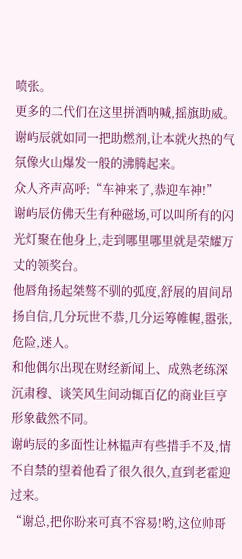喷张。
更多的二代们在这里拼酒呐喊,摇旗助威。
谢屿辰就如同一把助燃剂,让本就火热的气氛像火山爆发一般的沸腾起来。
众人齐声高呼:“车神来了,恭迎车神!”
谢屿辰仿佛天生有种磁场,可以叫所有的闪光灯聚在他身上,走到哪里哪里就是荣耀万丈的领奖台。
他唇角扬起桀骜不驯的弧度,舒展的眉间昂扬自信,几分玩世不恭,几分运筹帷幄,嚣张,危险,迷人。
和他偶尔出现在财经新闻上、成熟老练深沉肃穆、谈笑风生间动辄百亿的商业巨亨形象截然不同。
谢屿辰的多面性让林韫声有些措手不及,情不自禁的望着他看了很久很久,直到老霍迎过来。
“谢总,把你盼来可真不容易!哟,这位帅哥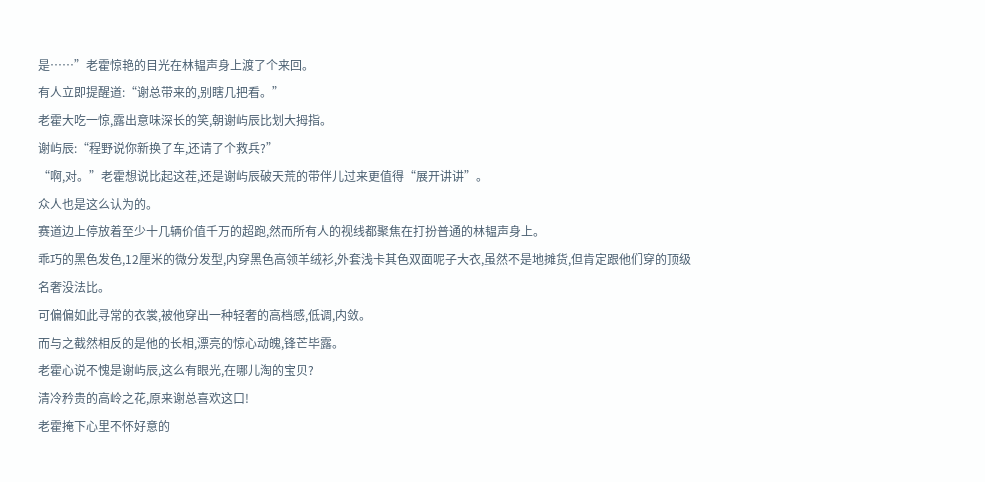是……”老霍惊艳的目光在林韫声身上渡了个来回。
有人立即提醒道:“谢总带来的,别瞎几把看。”
老霍大吃一惊,露出意味深长的笑,朝谢屿辰比划大拇指。
谢屿辰:“程野说你新换了车,还请了个救兵?”
“啊,对。”老霍想说比起这茬,还是谢屿辰破天荒的带伴儿过来更值得“展开讲讲”。
众人也是这么认为的。
赛道边上停放着至少十几辆价值千万的超跑,然而所有人的视线都聚焦在打扮普通的林韫声身上。
乖巧的黑色发色,12厘米的微分发型,内穿黑色高领羊绒衫,外套浅卡其色双面呢子大衣,虽然不是地摊货,但肯定跟他们穿的顶级名奢没法比。
可偏偏如此寻常的衣裳,被他穿出一种轻奢的高档感,低调,内敛。
而与之截然相反的是他的长相,漂亮的惊心动魄,锋芒毕露。
老霍心说不愧是谢屿辰,这么有眼光,在哪儿淘的宝贝?
清冷矜贵的高岭之花,原来谢总喜欢这口!
老霍掩下心里不怀好意的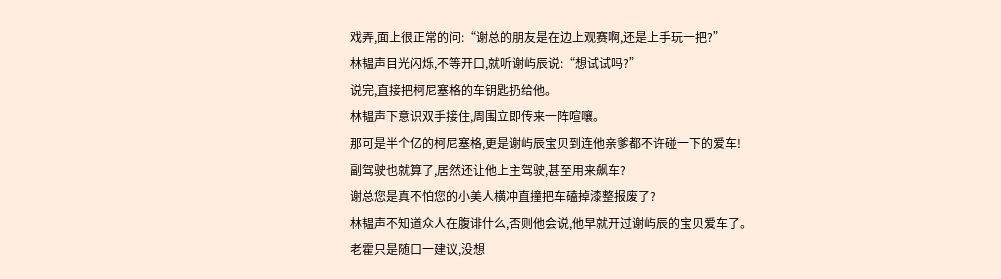戏弄,面上很正常的问:“谢总的朋友是在边上观赛啊,还是上手玩一把?”
林韫声目光闪烁,不等开口,就听谢屿辰说:“想试试吗?”
说完,直接把柯尼塞格的车钥匙扔给他。
林韫声下意识双手接住,周围立即传来一阵喧嚷。
那可是半个亿的柯尼塞格,更是谢屿辰宝贝到连他亲爹都不许碰一下的爱车!
副驾驶也就算了,居然还让他上主驾驶,甚至用来飙车?
谢总您是真不怕您的小美人横冲直撞把车磕掉漆整报废了?
林韫声不知道众人在腹诽什么,否则他会说,他早就开过谢屿辰的宝贝爱车了。
老霍只是随口一建议,没想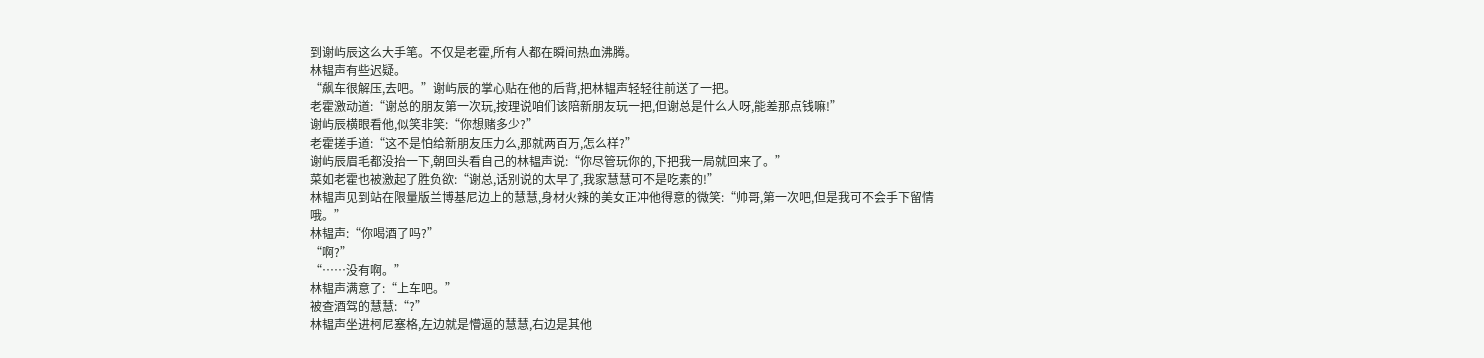到谢屿辰这么大手笔。不仅是老霍,所有人都在瞬间热血沸腾。
林韫声有些迟疑。
“飙车很解压,去吧。”谢屿辰的掌心贴在他的后背,把林韫声轻轻往前送了一把。
老霍激动道:“谢总的朋友第一次玩,按理说咱们该陪新朋友玩一把,但谢总是什么人呀,能差那点钱嘛!”
谢屿辰横眼看他,似笑非笑:“你想赌多少?”
老霍搓手道:“这不是怕给新朋友压力么,那就两百万,怎么样?”
谢屿辰眉毛都没抬一下,朝回头看自己的林韫声说:“你尽管玩你的,下把我一局就回来了。”
菜如老霍也被激起了胜负欲:“谢总,话别说的太早了,我家慧慧可不是吃素的!”
林韫声见到站在限量版兰博基尼边上的慧慧,身材火辣的美女正冲他得意的微笑:“帅哥,第一次吧,但是我可不会手下留情哦。”
林韫声:“你喝酒了吗?”
“啊?”
“……没有啊。”
林韫声满意了:“上车吧。”
被查酒驾的慧慧:“?”
林韫声坐进柯尼塞格,左边就是懵逼的慧慧,右边是其他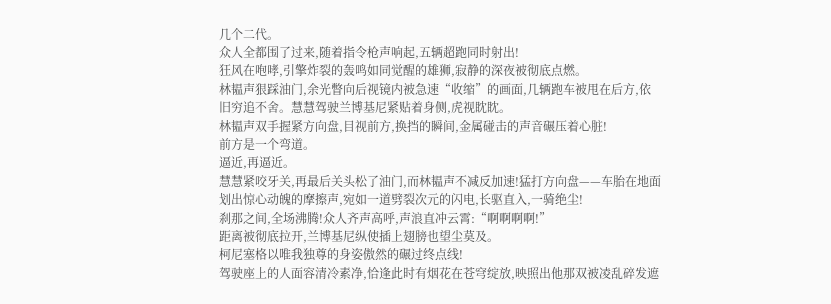几个二代。
众人全都围了过来,随着指令枪声响起,五辆超跑同时射出!
狂风在咆哮,引擎炸裂的轰鸣如同觉醒的雄狮,寂静的深夜被彻底点燃。
林韫声狠踩油门,余光瞥向后视镜内被急速“收缩”的画面,几辆跑车被甩在后方,依旧穷追不舍。慧慧驾驶兰博基尼紧贴着身侧,虎视眈眈。
林韫声双手握紧方向盘,目视前方,换挡的瞬间,金属碰击的声音碾压着心脏!
前方是一个弯道。
逼近,再逼近。
慧慧紧咬牙关,再最后关头松了油门,而林韫声不减反加速!猛打方向盘——车胎在地面划出惊心动魄的摩擦声,宛如一道劈裂次元的闪电,长驱直入,一骑绝尘!
刹那之间,全场沸腾!众人齐声高呼,声浪直冲云霄:“啊啊啊啊!”
距离被彻底拉开,兰博基尼纵使插上翅膀也望尘莫及。
柯尼塞格以唯我独尊的身姿傲然的碾过终点线!
驾驶座上的人面容清冷素净,恰逢此时有烟花在苍穹绽放,映照出他那双被凌乱碎发遮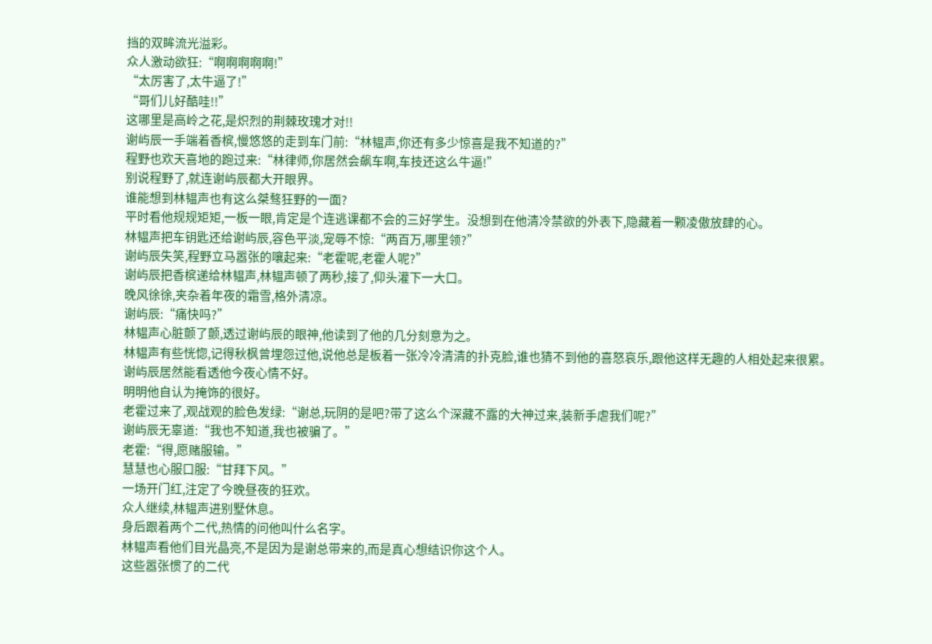挡的双眸流光溢彩。
众人激动欲狂:“啊啊啊啊啊!”
“太厉害了,太牛逼了!”
“哥们儿好酷哇!!”
这哪里是高岭之花,是炽烈的荆棘玫瑰才对!!
谢屿辰一手端着香槟,慢悠悠的走到车门前:“林韫声,你还有多少惊喜是我不知道的?”
程野也欢天喜地的跑过来:“林律师,你居然会飙车啊,车技还这么牛逼!”
别说程野了,就连谢屿辰都大开眼界。
谁能想到林韫声也有这么桀骜狂野的一面?
平时看他规规矩矩,一板一眼,肯定是个连逃课都不会的三好学生。没想到在他清冷禁欲的外表下,隐藏着一颗凌傲放肆的心。
林韫声把车钥匙还给谢屿辰,容色平淡,宠辱不惊:“两百万,哪里领?”
谢屿辰失笑,程野立马嚣张的嚷起来:“老霍呢,老霍人呢?”
谢屿辰把香槟递给林韫声,林韫声顿了两秒,接了,仰头灌下一大口。
晚风徐徐,夹杂着年夜的霜雪,格外清凉。
谢屿辰:“痛快吗?”
林韫声心脏颤了颤,透过谢屿辰的眼神,他读到了他的几分刻意为之。
林韫声有些恍惚,记得秋枫曾埋怨过他,说他总是板着一张冷冷清清的扑克脸,谁也猜不到他的喜怒哀乐,跟他这样无趣的人相处起来很累。
谢屿辰居然能看透他今夜心情不好。
明明他自认为掩饰的很好。
老霍过来了,观战观的脸色发绿:“谢总,玩阴的是吧?带了这么个深藏不露的大神过来,装新手虐我们呢?”
谢屿辰无辜道:“我也不知道,我也被骗了。”
老霍:“得,愿赌服输。”
慧慧也心服口服:“甘拜下风。”
一场开门红,注定了今晚昼夜的狂欢。
众人继续,林韫声进别墅休息。
身后跟着两个二代,热情的问他叫什么名字。
林韫声看他们目光晶亮,不是因为是谢总带来的,而是真心想结识你这个人。
这些嚣张惯了的二代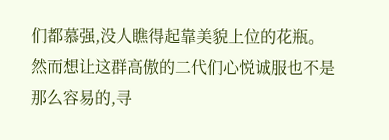们都慕强,没人瞧得起靠美貌上位的花瓶。
然而想让这群高傲的二代们心悦诚服也不是那么容易的,寻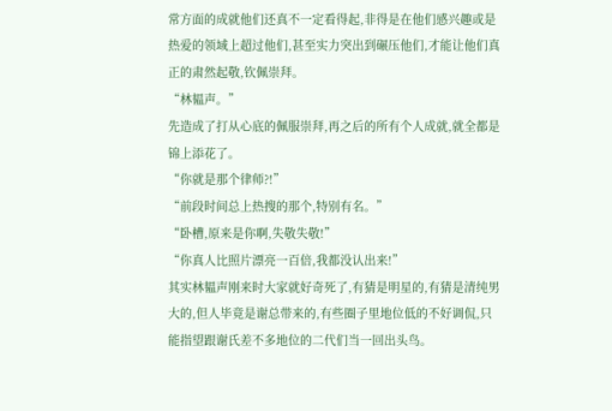常方面的成就他们还真不一定看得起,非得是在他们感兴趣或是热爱的领域上超过他们,甚至实力突出到碾压他们,才能让他们真正的肃然起敬,钦佩崇拜。
“林韫声。”
先造成了打从心底的佩服崇拜,再之后的所有个人成就,就全都是锦上添花了。
“你就是那个律师?!”
“前段时间总上热搜的那个,特别有名。”
“卧槽,原来是你啊,失敬失敬!”
“你真人比照片漂亮一百倍,我都没认出来!”
其实林韫声刚来时大家就好奇死了,有猜是明星的,有猜是清纯男大的,但人毕竟是谢总带来的,有些圈子里地位低的不好调侃,只能指望跟谢氏差不多地位的二代们当一回出头鸟。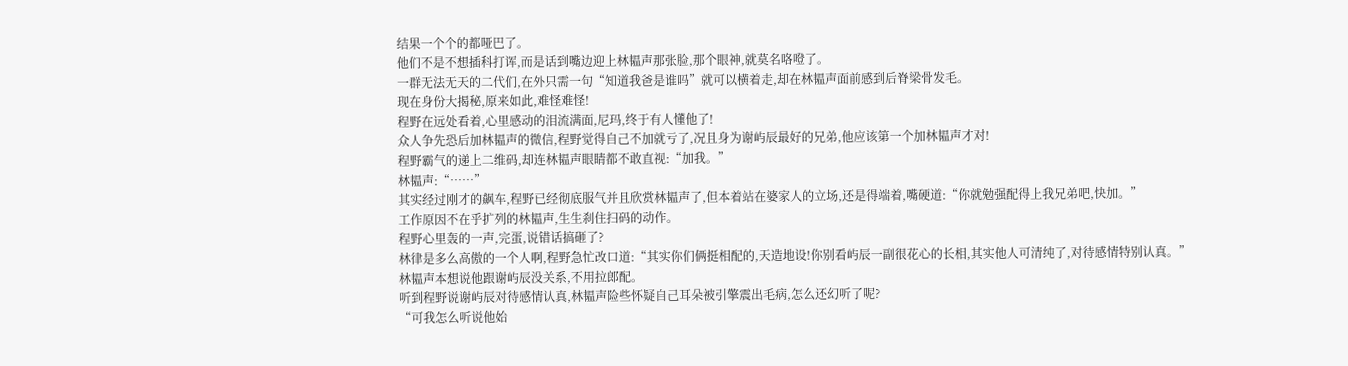结果一个个的都哑巴了。
他们不是不想插科打诨,而是话到嘴边迎上林韫声那张脸,那个眼神,就莫名咯噔了。
一群无法无天的二代们,在外只需一句“知道我爸是谁吗”就可以横着走,却在林韫声面前感到后脊梁骨发毛。
现在身份大揭秘,原来如此,难怪难怪!
程野在远处看着,心里感动的泪流满面,尼玛,终于有人懂他了!
众人争先恐后加林韫声的微信,程野觉得自己不加就亏了,况且身为谢屿辰最好的兄弟,他应该第一个加林韫声才对!
程野霸气的递上二维码,却连林韫声眼睛都不敢直视:“加我。”
林韫声:“……”
其实经过刚才的飙车,程野已经彻底服气并且欣赏林韫声了,但本着站在婆家人的立场,还是得端着,嘴硬道:“你就勉强配得上我兄弟吧,快加。”
工作原因不在乎扩列的林韫声,生生刹住扫码的动作。
程野心里轰的一声,完蛋,说错话搞砸了?
林律是多么高傲的一个人啊,程野急忙改口道:“其实你们俩挺相配的,天造地设!你别看屿辰一副很花心的长相,其实他人可清纯了,对待感情特别认真。”
林韫声本想说他跟谢屿辰没关系,不用拉郎配。
听到程野说谢屿辰对待感情认真,林韫声险些怀疑自己耳朵被引擎震出毛病,怎么还幻听了呢?
“可我怎么听说他始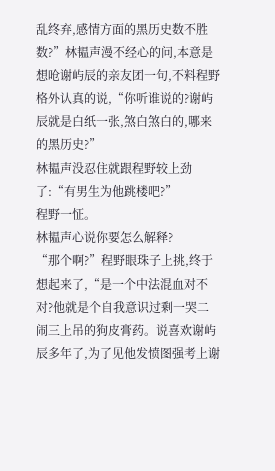乱终弃,感情方面的黑历史数不胜数?”林韫声漫不经心的问,本意是想呛谢屿辰的亲友团一句,不料程野格外认真的说,“你听谁说的?谢屿辰就是白纸一张,煞白煞白的,哪来的黑历史?”
林韫声没忍住就跟程野较上劲了:“有男生为他跳楼吧?”
程野一怔。
林韫声心说你要怎么解释?
“那个啊?”程野眼珠子上挑,终于想起来了,“是一个中法混血对不对?他就是个自我意识过剩一哭二闹三上吊的狗皮膏药。说喜欢谢屿辰多年了,为了见他发愤图强考上谢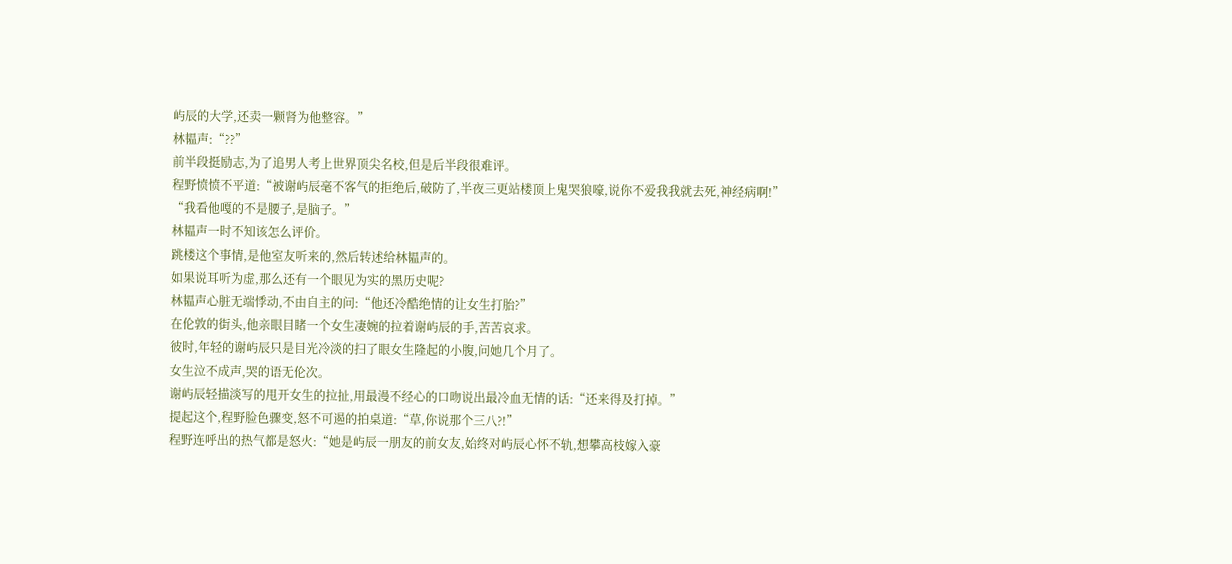屿辰的大学,还卖一颗肾为他整容。”
林韫声:“??”
前半段挺励志,为了追男人考上世界顶尖名校,但是后半段很难评。
程野愤愤不平道:“被谢屿辰毫不客气的拒绝后,破防了,半夜三更站楼顶上鬼哭狼嚎,说你不爱我我就去死,神经病啊!”
“我看他嘎的不是腰子,是脑子。”
林韫声一时不知该怎么评价。
跳楼这个事情,是他室友听来的,然后转述给林韫声的。
如果说耳听为虚,那么还有一个眼见为实的黑历史呢?
林韫声心脏无端悸动,不由自主的问:“他还冷酷绝情的让女生打胎?”
在伦敦的街头,他亲眼目睹一个女生凄婉的拉着谢屿辰的手,苦苦哀求。
彼时,年轻的谢屿辰只是目光冷淡的扫了眼女生隆起的小腹,问她几个月了。
女生泣不成声,哭的语无伦次。
谢屿辰轻描淡写的甩开女生的拉扯,用最漫不经心的口吻说出最冷血无情的话:“还来得及打掉。”
提起这个,程野脸色骤变,怒不可遏的拍桌道:“草,你说那个三八?!”
程野连呼出的热气都是怒火:“她是屿辰一朋友的前女友,始终对屿辰心怀不轨,想攀高枝嫁入豪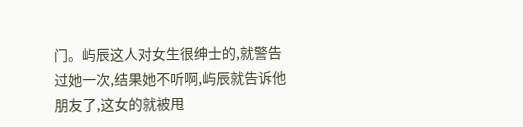门。屿辰这人对女生很绅士的,就警告过她一次,结果她不听啊,屿辰就告诉他朋友了,这女的就被甩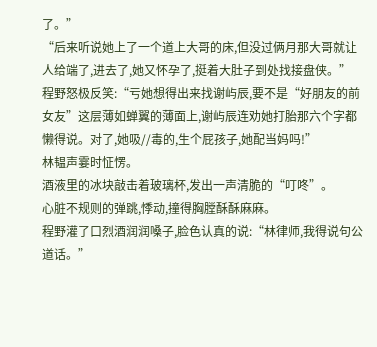了。”
“后来听说她上了一个道上大哥的床,但没过俩月那大哥就让人给端了,进去了,她又怀孕了,挺着大肚子到处找接盘侠。”
程野怒极反笑:“亏她想得出来找谢屿辰,要不是“好朋友的前女友”这层薄如蝉翼的薄面上,谢屿辰连劝她打胎那六个字都懒得说。对了,她吸//毒的,生个屁孩子,她配当妈吗!”
林韫声霎时怔愣。
酒液里的冰块敲击着玻璃杯,发出一声清脆的“叮咚”。
心脏不规则的弹跳,悸动,撞得胸膛酥酥麻麻。
程野灌了口烈酒润润嗓子,脸色认真的说:“林律师,我得说句公道话。”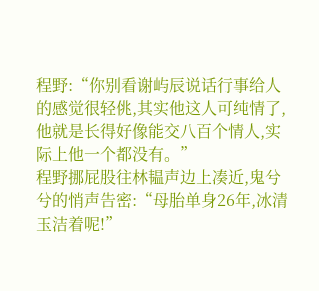程野:“你别看谢屿辰说话行事给人的感觉很轻佻,其实他这人可纯情了,他就是长得好像能交八百个情人,实际上他一个都没有。”
程野挪屁股往林韫声边上凑近,鬼兮兮的悄声告密:“母胎单身26年,冰清玉洁着呢!”